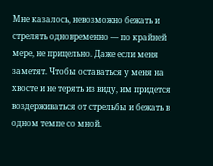Мне казалось, невозможно бежать и стрелять одновременно — по крайней мере, не прицельно. Даже если меня заметят. Чтобы оставаться у меня на хвосте и не терять из виду, им придется воздерживаться от стрельбы и бежать в одном темпе со мной.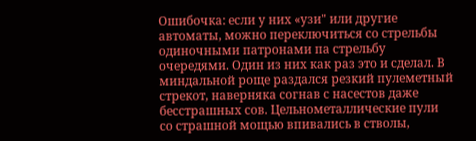Ошибочка: если у них «узи" или другие автоматы, можно переключиться со стрельбы одиночными патронами па стрельбу очередями. Один из них как раз это и сделал. В миндальной роще раздался резкий пулеметный стрекот, наверняка согнав с насестов даже бесстрашных сов. Цельнометаллические пули со страшной мощью впивались в стволы,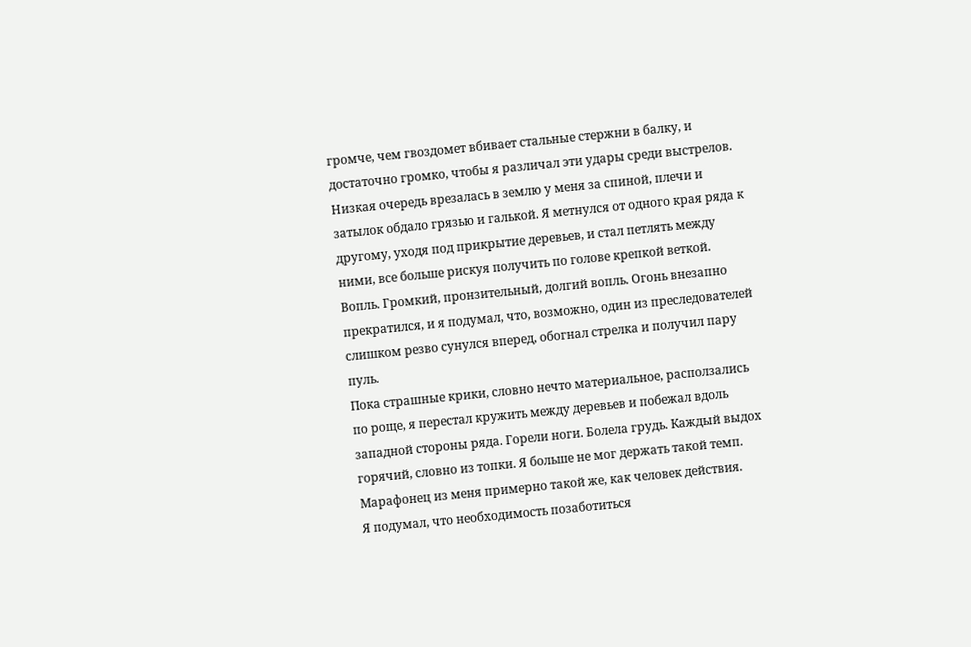громче, чем гвоздомет вбивает стальные стержни в балку, и достаточно громко, чтобы я различал эти удары среди выстрелов.
Низкая очередь врезалась в землю у меня за спиной, плечи и затылок обдало грязью и галькой. Я метнулся от одного края ряда к другому, уходя под прикрытие деревьев, и стал петлять между ними, все больше рискуя получить по голове крепкой веткой.
Вопль. Громкий, пронзительный, долгий вопль. Огонь внезапно прекратился, и я подумал, что, возможно, один из преследователей слишком резво сунулся вперед, обогнал стрелка и получил пару пуль.
Пока страшные крики, словно нечто материальное, расползались по роще, я перестал кружить между деревьев и побежал вдоль западной стороны ряда. Горели ноги. Болела грудь. Каждый выдох горячий, словно из топки. Я больше не мог держать такой темп. Марафонец из меня примерно такой же, как человек действия.
Я подумал, что необходимость позаботиться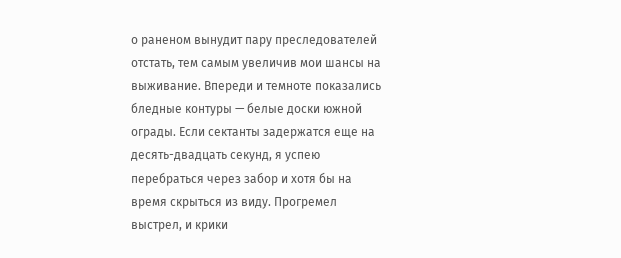о раненом вынудит пару преследователей отстать, тем самым увеличив мои шансы на выживание. Впереди и темноте показались бледные контуры — белые доски южной ограды. Если сектанты задержатся еще на десять-двадцать секунд, я успею перебраться через забор и хотя бы на время скрыться из виду. Прогремел выстрел, и крики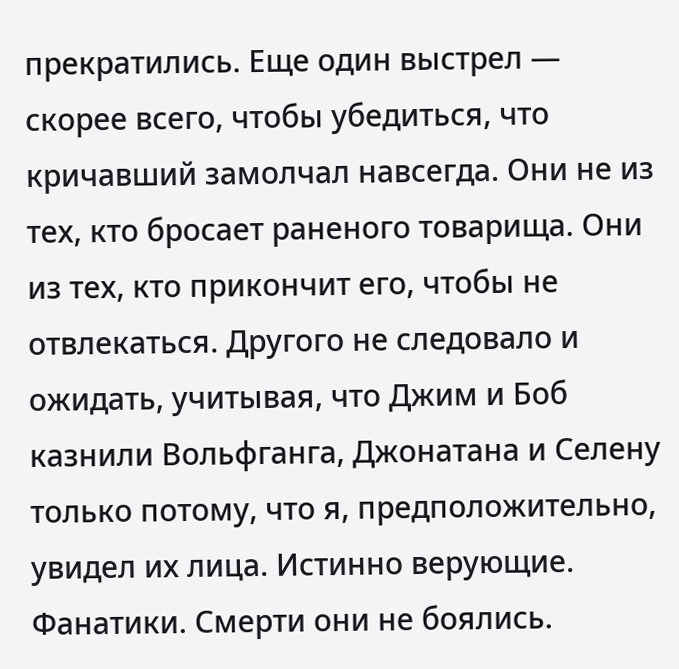прекратились. Еще один выстрел — скорее всего, чтобы убедиться, что кричавший замолчал навсегда. Они не из тех, кто бросает раненого товарища. Они из тех, кто прикончит его, чтобы не отвлекаться. Другого не следовало и ожидать, учитывая, что Джим и Боб казнили Вольфганга, Джонатана и Селену только потому, что я, предположительно, увидел их лица. Истинно верующие. Фанатики. Смерти они не боялись.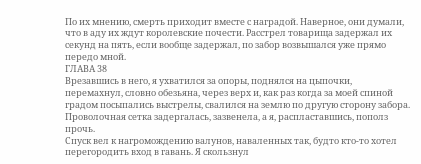По их мнению, смерть приходит вместе с наградой. Наверное, они думали, что в аду их ждут королевские почести. Расстрел товарища задержал их секунд на пять, если вообще задержал, по забор возвышался уже прямо передо мной.
ГЛАВА 38
Врезавшись в него, я ухватился за опоры, поднялся на цыпочки, перемахнул, словно обезьяна, через верх и, как раз когда за моей спиной градом посыпались выстрелы, свалился на землю по другую сторону забора. Проволочная сетка задергалась, зазвенела, а я, распластавшись, пополз прочь.
Спуск вел к нагромождению валунов, наваленных так, будто кто-то хотел перегородить вход в гавань. Я скользнул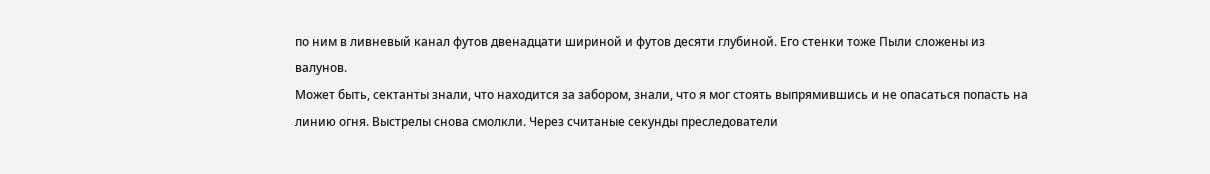по ним в ливневый канал футов двенадцати шириной и футов десяти глубиной. Его стенки тоже Пыли сложены из валунов.
Может быть, сектанты знали, что находится за забором, знали, что я мог стоять выпрямившись и не опасаться попасть на линию огня. Выстрелы снова смолкли. Через считаные секунды преследователи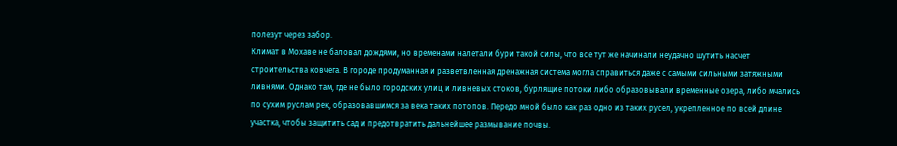полезут через забор.
Климат в Мохаве не баловал дождями, но временами налетали бури такой силы, что все тут же начинали неудачно шутить насчет строительства ковчега. В городе продуманная и разветвленная дренажная система могла справиться даже с самыми сильными затяжными ливнями. Однако там, где не было городских улиц и ливневых стоков, бурлящие потоки либо образовывали временные озера, либо мчались по сухим руслам рек, образовавшимся за века таких потопов. Передо мной было как раз одно из таких русел, укрепленное по всей длине участка, чтобы защитить сад и предотвратить дальнейшее размывание почвы.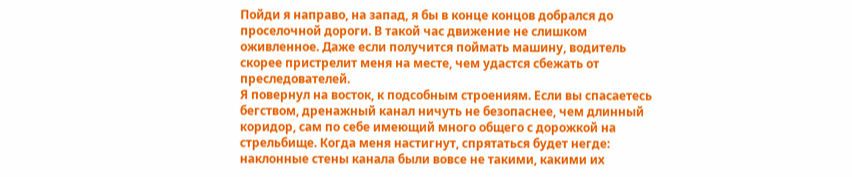Пойди я направо, на запад, я бы в конце концов добрался до проселочной дороги. В такой час движение не слишком оживленное. Даже если получится поймать машину, водитель скорее пристрелит меня на месте, чем удастся сбежать от преследователей.
Я повернул на восток, к подсобным строениям. Если вы спасаетесь бегством, дренажный канал ничуть не безопаснее, чем длинный коридор, сам по себе имеющий много общего с дорожкой на стрельбище. Когда меня настигнут, спрятаться будет негде: наклонные стены канала были вовсе не такими, какими их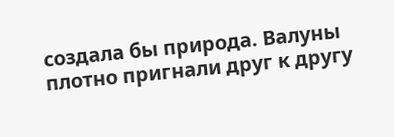создала бы природа. Валуны плотно пригнали друг к другу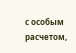с особым расчетом,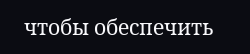чтобы обеспечить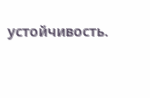устойчивость.